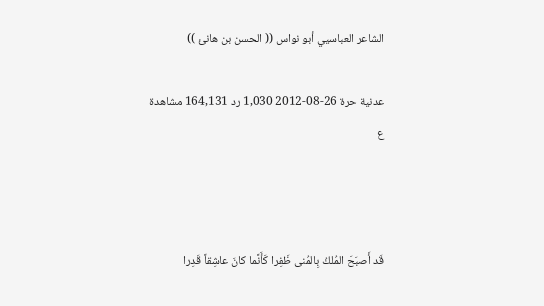الشاعر العباسيي أبو نواس (( الحسن بن هانئ ))

عدنية حرة 26-08-2012 1,030 رد 164,131 مشاهدة
ع



قَد أَصبَحَ المُلكُ بِالمُنى ظَفِرا كَأَنَّما كانَ عاشِقاً قَدِرا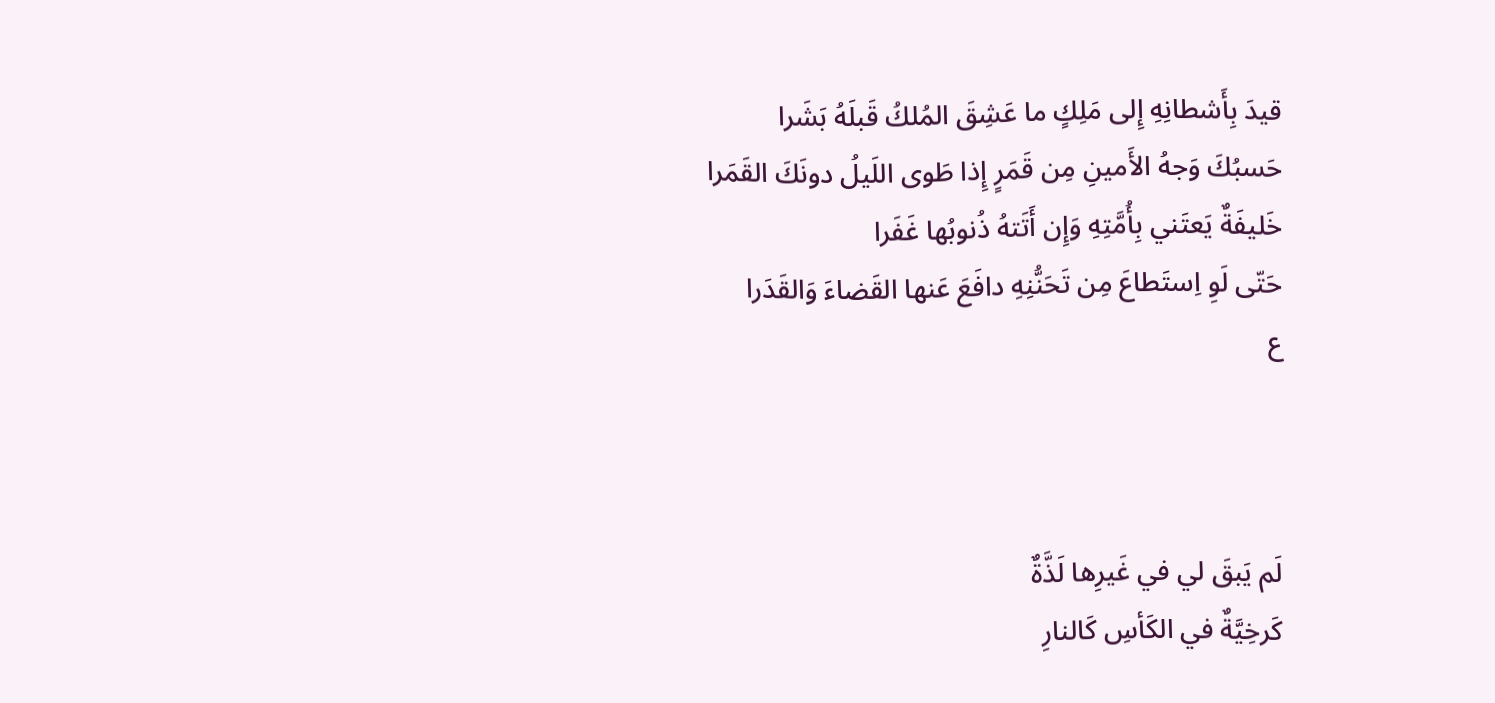قيدَ بِأَشطانِهِ إِلى مَلِكٍ ما عَشِقَ المُلكُ قَبلَهُ بَشَرا
حَسبُكَ وَجهُ الأَمينِ مِن قَمَرٍ إِذا طَوى اللَيلُ دونَكَ القَمَرا
خَليفَةٌ يَعتَني بِأُمَّتِهِ وَإِن أَتَتهُ ذُنوبُها غَفَرا
حَتّى لَوِ اِستَطاعَ مِن تَحَنُّنِهِ دافَعَ عَنها القَضاءَ وَالقَدَرا
ع



لَم يَبقَ لي في غَيرِها لَذَّةٌ
كَرخِيَّةٌ في الكَأسِ كَالنارِ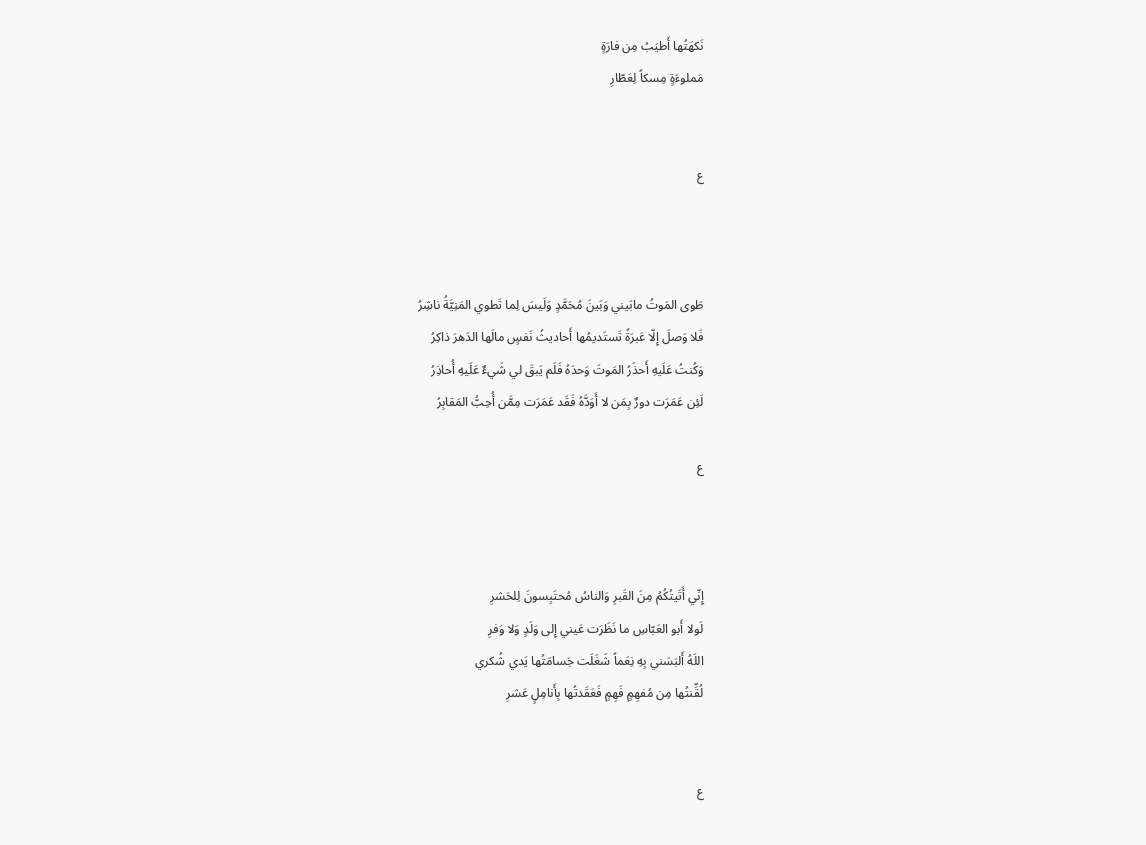نَكهَتُها أَطيَبُ مِن فارَةٍ
مَملوءَةٍ مِسكاً لِعَطّارِ


ع



طَوى المَوتُ مابَيني وَبَينَ مُحَمَّدٍ وَلَيسَ لِما تَطوي المَنِيَّةُ ناشِرُ
فَلا وَصلَ إِلّا عَبرَةً تَستَديمُها أَحاديثُ نَفسٍ مالَها الدَهرَ ذاكِرُ
وَكُنتُ عَلَيهِ أَحذَرُ المَوتَ وَحدَهُ فَلَم يَبقَ لي شَيءٌ عَلَيهِ أُحاذِرُ
لَئِن عَمَرَت دورٌ بِمَن لا أَوَدَّهُ فَقَد عَمَرَت مِمَّن أُحِبُّ المَقابِرُ

ع



إِنّي أَتَيتُكُمُ مِنَ القَبرِ وَالناسُ مُحتَبِسونَ لِلحَشرِ
لَولا أَبو العَبّاسِ ما نَظَرَت عَيني إِلى وَلَدٍ وَلا وَفرِ
اللَهُ أَلبَسَني بِهِ نِعَماً شَغَلَت جَسامَتُها يَدي شُكري
لُقِّنتُها مِن مُفهِمٍ فَهِمٍ فَعَقَدتُها بِأَنامِلٍ عَشرِ


ع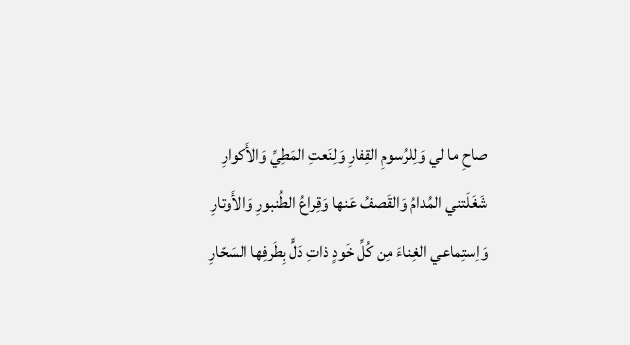صاحِ ما لي وَلِلرُسومِ القِفارِ وَلِنَعتِ المَطِيِّ وَالأَكوارِ
شَغَلَتني المُدامُ وَالقَصفُ عَنها وَقِراعُ الطُنبورِ وَالأَوتارِ
وَاِستِماعي الغِناءَ مِن كُلِّ خَودٍ ذاتِ دَلٍّ بِطَرفِها السَحّارِ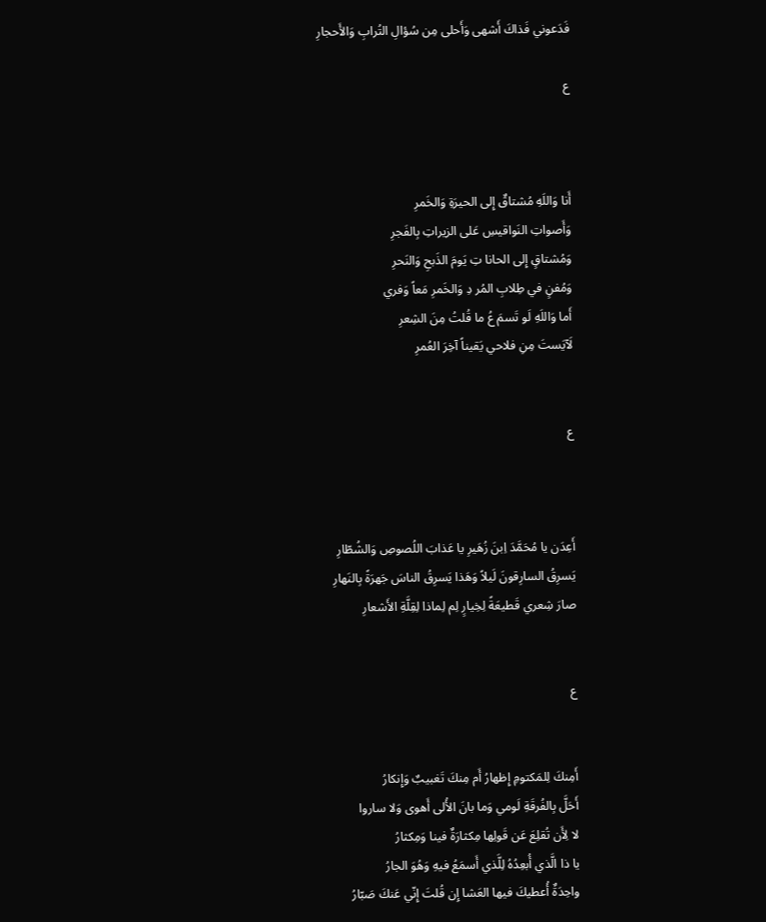فَدَعوني فَذاكَ أَشهى وَأَحلى مِن سُؤالِ التُرابِ وَالأَحجارِ

ع



أَنا وَاللَهِ مُشتاقٌ إِلى الحيرَةِ وَالخَمرِ
وَأَصواتِ النَواقيسِ عَلى الزيراتِ بِالفَجرِ
وَمُشتاقٍ إِلى الحانا تِ يَومَ الذَبحِ وَالنَحرِ
وَمُفنٍ في طِلابِ المُر دِ وَالخَمرِ مَعاً وَفري
أَما وَاللَهِ لَو تَسمَ عُ ما قُلتُ مِنَ الشِعرِ
لَآيَستَ مِنِ فلاحي يَقيناً آخِرَ العُمرِ


ع



أَعِدَن يا مُحَمَّدَ اِبنَ زُهَيرِ يا عَذابَ اللُصوصِ وَالشُطّارِ
يَسرِقُ السارِقونَ لَيلاً وَهَذا يَسرِقُ الناسَ جَهرَةً بِالنَهارِ
صارَ شِعري قَطيعَةً لِخِيارٍ لِم لِماذا لِقِلَّةِ الأَشعارِ


ع


أَمِنكَ لِلمَكتومِ إِظهارُ أَم مِنكَ تَغبيبٌ وَإِنكارُ
أَحَلَّ بِالفُرقَةِ لَومي وَما بانَ الأُلى أَهوى وَلا ساروا
لا لِأَن تُقلِعَ عَن قَولِها مِكثارَةٌ فينا وَمِكثارُ
يا ذا الَّذي أُبعِدُهُ لِلَّذي أَسمَعُ فيهِ وَهُوَ الجارُ
واحِدَةٌ أُعطيكَ فيها العَشا إِن قُلتَ إِنّي عَنكَ صَبّارُ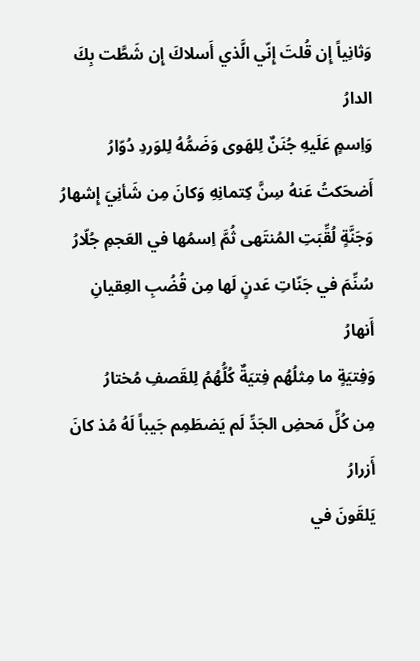وَثانِياً إِن قُلتَ إِنّي الَّذي أَسلاكَ إِن شَطَّت بِكَ الدارُ
وَاِسمٍ عَلَيهِ جُنَنٌ لِلهَوى وَضَمُّهُ لِلوَردِ دُوّارُ
أَضحَكتُ عَنهُ سِنَّ كِتمانِهِ وَكانَ مِن شَأنِيَ إِشهارُ
وَجَنَّةٍ لُقِّبَتِ المُنتَهى ثُمَّ اِسمُها في العَجمِ جُلّارُ
سُنِّمَ في جَنّاتِ عَدنٍ لَها مِن قُضُبِ العِقيانِ أَنهارُ
وَفِتيَةٍ ما مِثلُهُم فِتيَةٌ كُلُّهُمُ لِلقَصفِ مُختارُ
مِن كُلِّ مَحضِ الجَدِّ لَم يَضطَمِم جَيباً لَهُ مُذ كانَ أَزرارُ
يَلقَونَ في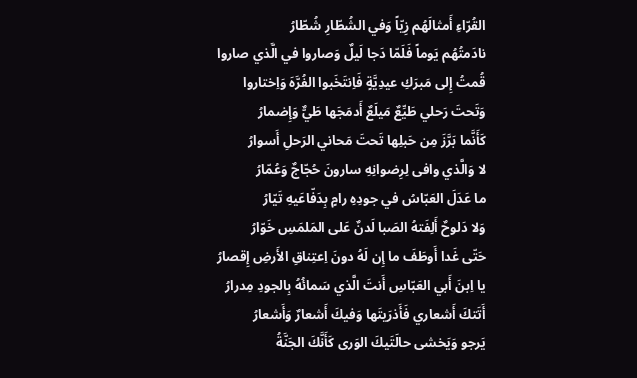القُرّاءِ أَمثالَهُم زِيّاً وَفي الشُطّارِ شُطّارُ
نادَمتُهُم يَوماً فَلَمّا دَجا لَيلٌ وَصاروا في الَّذي صاروا
قُمتُ إِلى مَبرَكِ عيدِيَّةٍ فَاِنتَخَبوا الفُرَّهَ وَاِختاروا
وَتَحتَ رَحلي طَيِّعٌ مَيلَعٌ أَدمَجَها طَيٌّ وَإِضمارُ
كَأَنَّما بَرَّزَ مِن حَبلِها تَحتَ مَحاني الرَحلِ أَسوارُ
لا وَالَّذي وافى لِرِضوانِهِ سارونَ حُجّاجٌ وَعُمّارُ
ما عَدَلَ العَبّاسُ في جودِهِ رامٍ بِدَفّاعَيهِ تَيّارُ
وَلا دَلوحٌ أَلِفَتهُ الصَبا لَدنٌ عَلى المَلمَسِ خَوّارُ
حَتّى غَدا أَوطَفَ ما إِن لَهُ دونَ اِعتِناقِ الأَرضِ إِقصارُ
يا اِبنَ أَبي العَبّاسِ أَنتَ الَّذي سَمائُهُ بِالجودِ مِدرارُ
أَتَتكَ أَشعاري فَأَذرَيتَها وَفيكَ أَشعارٌ وَأَشعارُ
يَرجو وَيَخشى حالَتَيكَ الوَرى كَأَنَّكَ الجَنَّةُ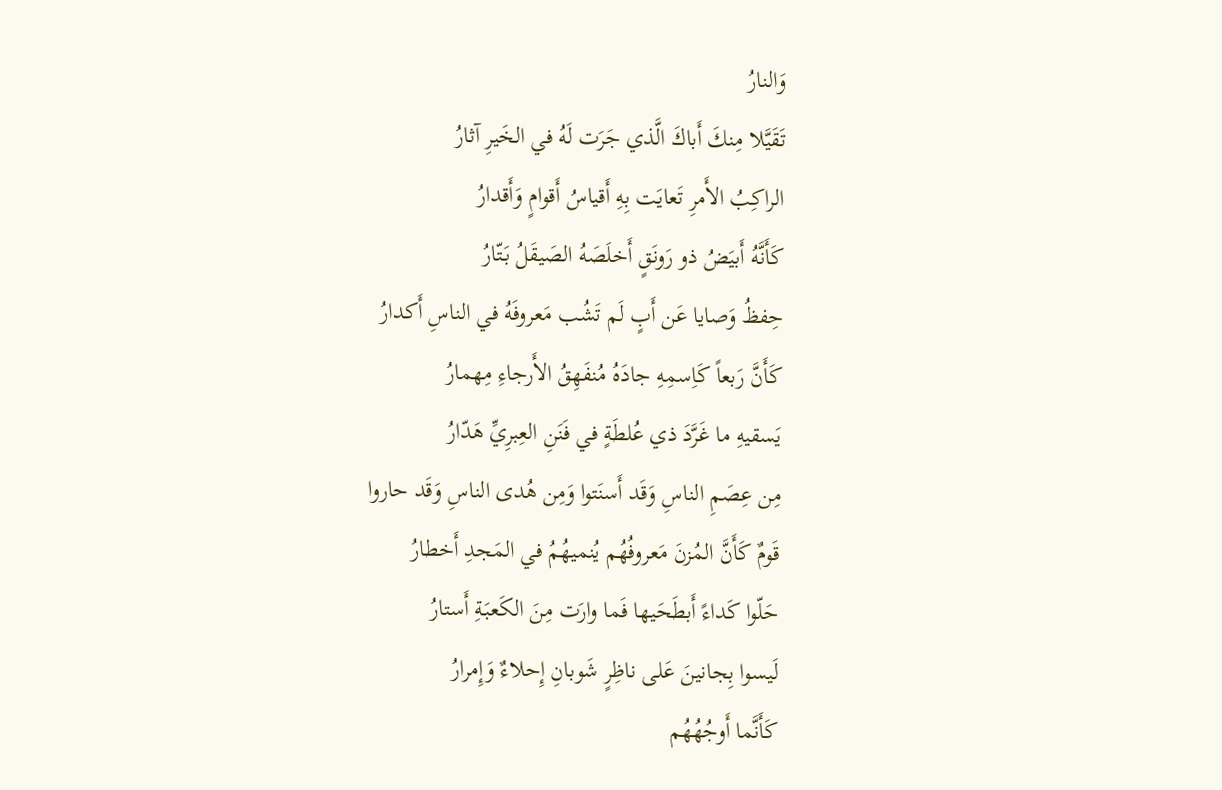وَالنارُ
تَقَيَّلا مِنكَ أَباكَ الَّذي جَرَت لَهُ في الخَيرِ آثارُ
الراكِبُ الأَمرِ تَعايَت بِهِ أَقياسُ أَقوامٍ وَأَقدارُ
كَأَنَّهُ أَبيَضُ ذو رَونَقٍ أَخلَصَهُ الصَيقَلُ بَتّارُ
حِفظُ وَصايا عَن أَبٍ لَم تَشُب مَعروفَهُ في الناسِ أَكدارُ
كَأَنَّ رَبعاً كَاِسمِهِ جادَهُ مُنفَهِقُ الأَرجاءِ مِهمارُ
يَسقيهِ ما غَرَّدَ ذي عُلطَةٍ في فَنَنِ العِبرِيِّ هَدّارُ
مِن عِصَمِ الناسِ وَقَد أَسنَتوا وَمِن هُدى الناسِ وَقَد حاروا
قَومٌ كَأَنَّ المُزنَ مَعروفُهُم يُنميهُمُ في المَجدِ أَخطارُ
حَلّوا كَداءً أَبطَحَيها فَما وارَت مِنَ الكَعبَةِ أَستارُ
لَيسوا بِجانينَ عَلى ناظِرٍ شَوبانِ إِحلاءٌ وَإِمرارُ
كَأَنَّما أَوجُهُهُم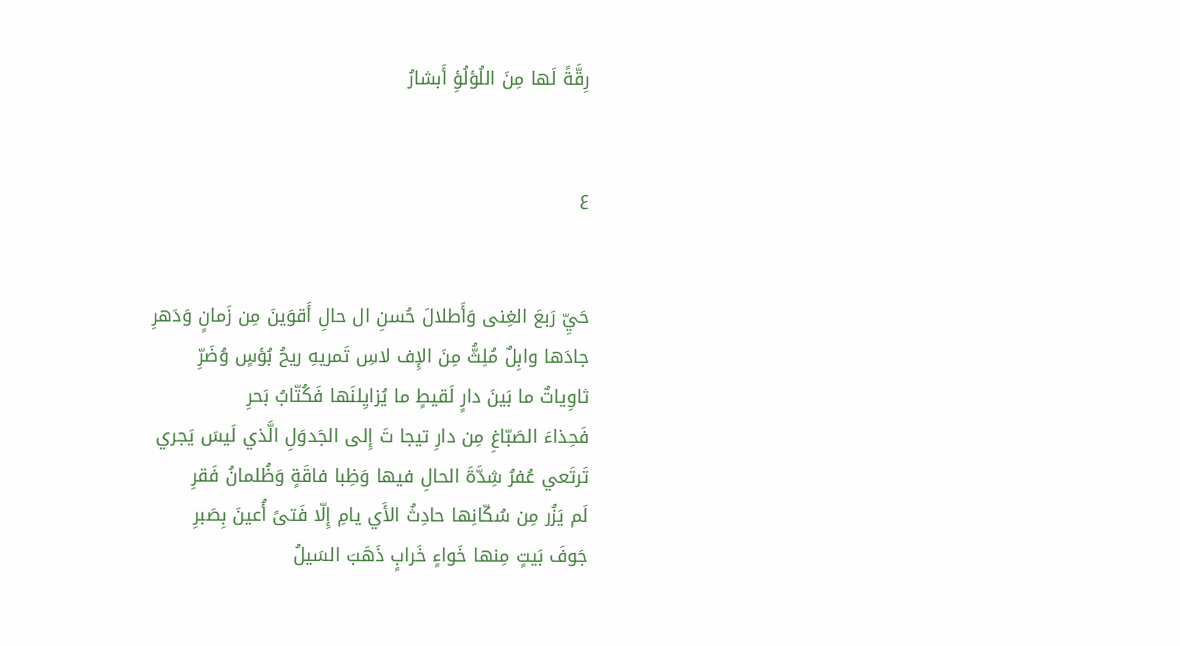رِقَّةً لَها مِنَ اللُؤلُؤِ أَبشارُ


ع


حَيِّ رَبعَ الغِنى وَأَطلالَ حُسنِ ال حالِ أَقوَينَ مِن زَمانٍ وَدَهرِ
جادَها وابِلٌ مُلِثُّ مِنَ الإِف لاسِ تَمريهِ ريحُ بُؤسٍ وُضَرِّ
ثاوِياتٌ ما بَينَ دارٍ لَقيطٍ ما يُزايِلنَها فَكُتّابُ بَحرِ
فَحِذاءَ الصَبّاغِ مِن دارِ تيجا تَ إِلى الجَدوَلِ الَّذي لَيسَ يَجري
تَرتَعي عُفرُ شِدَّةَ الحالِ فيها وَظِبا فاقَةٍ وَظُلمانُ فَقرِ
لَم يَزُر مِن سُكّانِها حادِثُ الأَي يامِ إِلّا فَتىً أُعينَ بِصَبرِ
جَوفَ بَيتٍ مِنها خَواءٍ خَرابٍ ذَهَبَ السَيلُ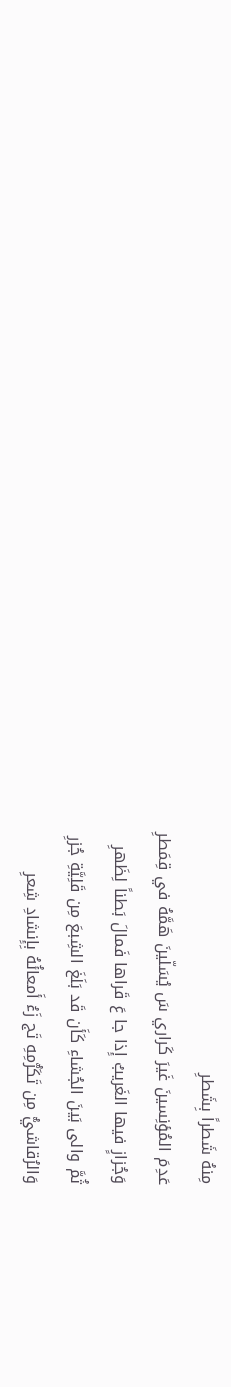مِنهُ شَطراً بِشَطرِ
عَدِمَ المُؤنِسينَ غَيرَ كَراري سَ يُسَلّينَ هَمَّهُ في قِمَطرِ
وَجُزازٍ فيها الغَريبُ إِذا جا عَ قَراها فَمالَ بَطناً لِظَهرِ
ثُمَّ والى بَينَ الجُشاءِ كَأَن قَد بَلَغَ الشِبعَ مِن قَلِيَّةِ جُزرِ
وَالرُقاشيُّ مِن تَكَرُّمِهِ تَج زَءُ أَمعائُهُ بِإِنشادِ شِعرِ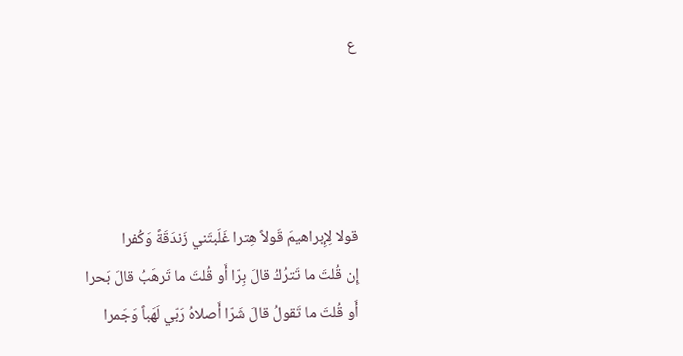ع




قولا لِإِبراهيمَ قَولاً هِترا غَلَبتَني زَندَقَةً وَكُفرا
إِن قُلتَ ما تَترُكُ قالَ بِرّا أَو قُلتَ ما تَرهَبُ قالَ بَحرا
أَو قُلتَ ما تَقولُ قالَ شَرّا أَصلاهُ رَبّي لَهَباً وَجَمرا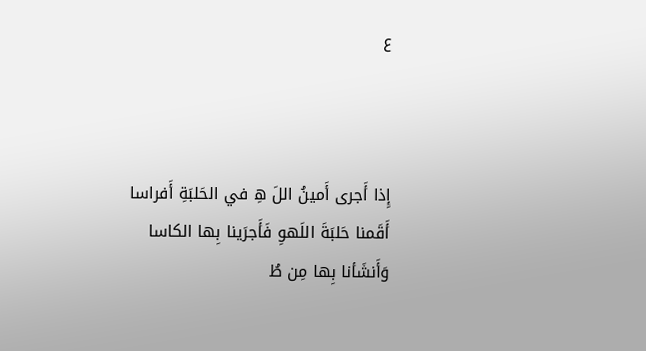ع



إِذا أَجرى أَمينُ اللَ هِ في الحَلبَةِ أَفراسا
أَقَمنا حَلبَةَ اللَهوِ فَأَجرَينا بِها الكاسا
وَأَنشَأنا بِها مِن طُ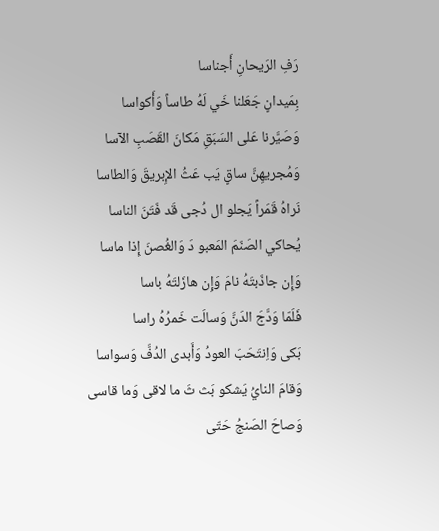رَفِ الرَيحانِ أَجناسا
بِمَيدانٍ جَعَلنا خَي لَهُ طاساً وَأَكواسا
وَصَيَّرنا عَلى السَبَقِ مَكانَ القَصَبِ الآسا
وَمُجريهِنَّ ساقٍ يَب عَثُ الإِبريقَ وَالطاسا
نَراهُ قَمَراً يَجلو ال دُجى قَد فَتَنَ الناسا
يُحاكي الصَنَمَ المَعبو دَ وَالغُصنَ إِذا ماسا
وَإِن جاذَبتَهُ نامَ وَإِن هازَلتَهُ باسا
فَلَمّا وَدَّجَ الدَنَّ وَسالَت خَمرُهُ راسا
بَكى وَاِنتَحَبَ العودُ وَأَبدى الدُفَّ وَسواسا
وَقامَ النايُ يَشكو بَث ثَ ما لاقى وَما قاسى
وَصاحَ الصَنجُ حَتّى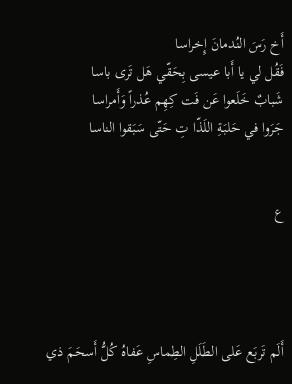أَخ رَسَ النُدمانَ إِخراسا
فَقُل لي يا أَبا عيسى بِحَقّي هَل تَرى باسا
شَبابٌ خَلَعوا عَن فَت كِهِم عُذراً وَأَمراسا
جَرَوا في حَلبَةِ اللَذّا تِ حَتّى سَبَقوا الناسا


ع




أَلَم تَربَع عَلى الطَلَلِ الطِماسِ عَفاهُ كُلُّ أَسحَمَ ذي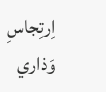اِرتِجاسِ
وَذاري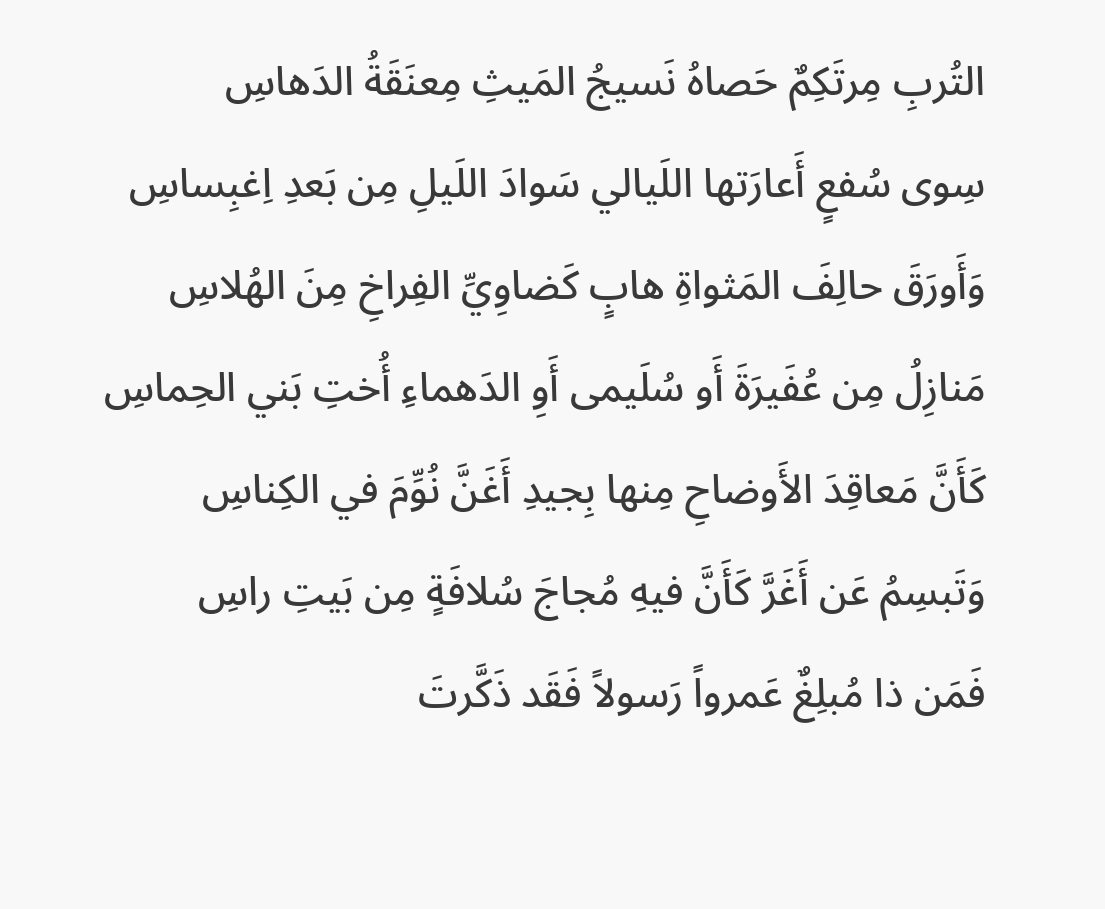التُربِ مِرتَكِمٌ حَصاهُ نَسيجُ المَيثِ مِعنَقَةُ الدَهاسِ
سِوى سُفعٍ أَعارَتها اللَيالي سَوادَ اللَيلِ مِن بَعدِ اِغبِساسِ
وَأَورَقَ حالِفَ المَثواةِ هابٍ كَضاوِيِّ الفِراخِ مِنَ الهُلاسِ
مَنازِلُ مِن عُفَيرَةَ أَو سُلَيمى أَوِ الدَهماءِ أُختِ بَني الحِماسِ
كَأَنَّ مَعاقِدَ الأَوضاحِ مِنها بِجيدِ أَغَنَّ نُوِّمَ في الكِناسِ
وَتَبسِمُ عَن أَغَرَّ كَأَنَّ فيهِ مُجاجَ سُلافَةٍ مِن بَيتِ راسِ
فَمَن ذا مُبلِغٌ عَمرواً رَسولاً فَقَد ذَكَّرتَ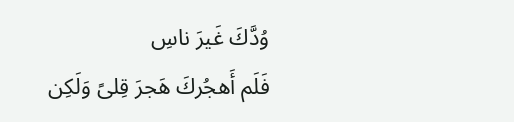وُدَّكَ غَيرَ ناسِ
فَلَم أَهجُركَ هَجرَ قِلىً وَلَكِن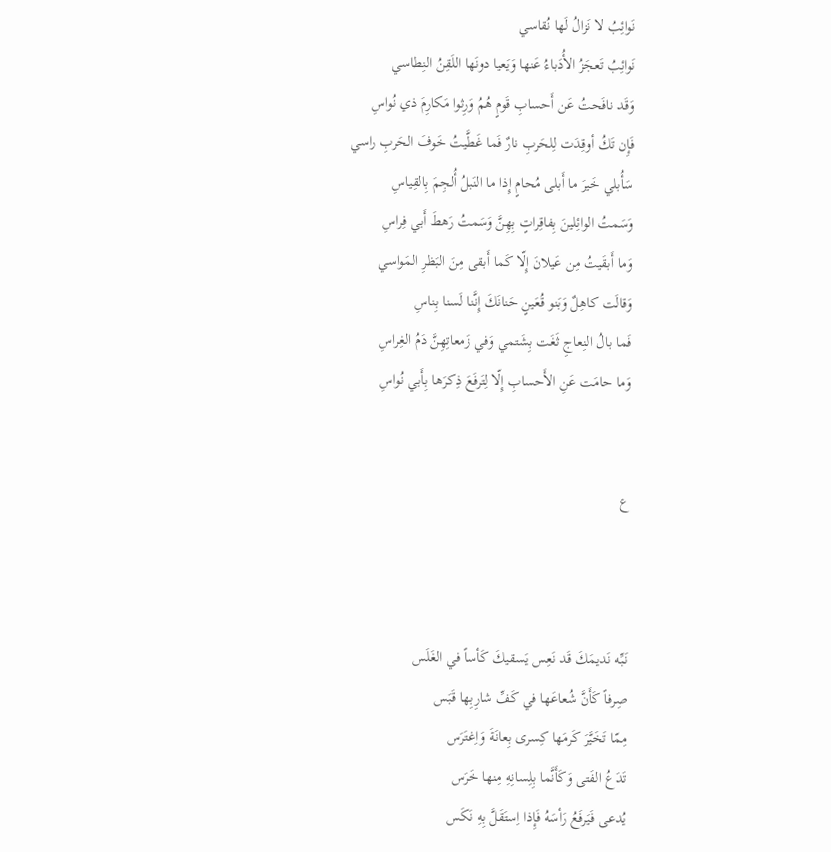نَوائِبُ لا نَزالُ لَها نُقاسي
نَوائِبُ تَعجَزُ الأُدَباءُ عَنها وَيَعيا دونَها اللَقِنُ النِطاسي
وَقَد نافَحتُ عَن أَحسابِ قَومٍ هُمُ وَرِثوا مَكارِمَ ذي نُواسِ
فَإِن تَكُ أوقِدَت لِلحَربِ نارٌ فَما غَطَّيتُ خَوفَ الحَربِ راسي
سَأُبلي خَيرَ ما أَبلى مُحامٍ إِذا ما النَبلُ أُلجِمَ بِالقِياسِ
وَسَمتُ الوائِلينَ بِفاقِراتٍ بِهِنَّ وَسَمتُ رَهطَ أَبي فِراسِ
وَما أَبقَيتُ مِن عَيلانَ إِلّا كَما أَبقى مِنَ البَظرِ المَواسي
وَقالَت كاهِلٌ وَبَنو قُعَينٍ حَنانَكَ إِنَّنا لَسنا بِناسِ
فَما بالُ النِعاجِ ثَغَت بِشَتمي وَفي زَمعاتِهِنَّ دَمُ الغِراسِ
وَما حامَت عَنِ الأَحسابِ إِلّا لِتَرفَعَ ذِكرَها بِأَبي نُواسِ


ع



نَبِّه نَديمَكَ قَد نَعِس يَسقيكَ كَأساً في الغَلَس
صِرفاً كَأَنَّ شُعاعَها في كَفِّ شارِبِها قَبَس
مِمّا تَخَيَّرَ كَرمَها كِسرى بِعانَةَ وَاِغتَرَس
تَدَعُ الفَتى وَكَأَنَّما بِلِسانِهِ مِنها خَرَس
يُدعى فَيَرفَعُ رَأسَهُ فَإِذا اِستَقَلَّ بِهِ نَكَس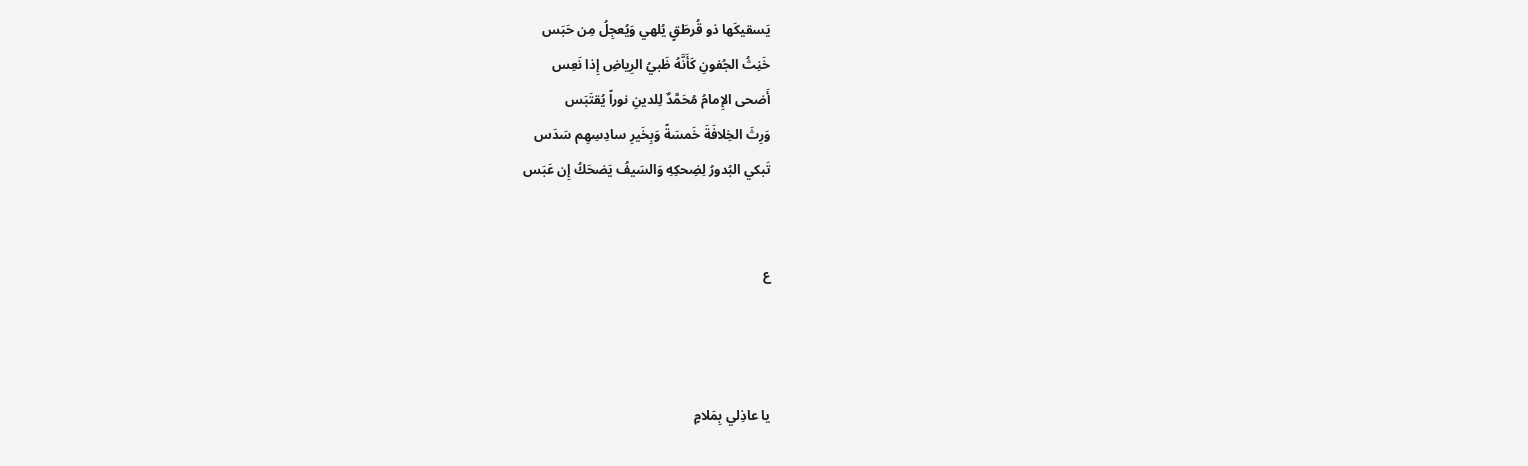يَسقيكَها ذو قُرطَقٍ يُلهي وَيُعجِلُ مِن حَبَس
خَنِثُ الجُفونِ كَأَنَّهُ ظَبيُ الرِياضِ إِذا نَعِس
أَضحى الإِمامُ مُحَمَّدٌ لِلدينِ نوراً يُقتَبَس
وَرِثَ الخِلافَةَ خَمسَةً وَبِخَيرِ سادِسِهِم سَدَس
تَبكي البُدورُ لِضِحكِهِ وَالسَيفُ يَضحَكُ إِن عَبَس


ع



يا عاذِلي بِمَلامٍ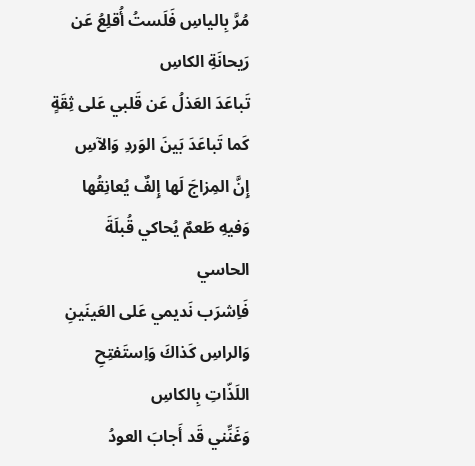مُرَّ بِالياسِ فَلَستُ أُقلِعُ عَن رَيحانَةِ الكاسِ
تَباعَدَ العَذلُ عَن قَلبي عَلى ثِقَةٍ كَما تَباعَدَ بَينَ الوَردِ وَالآسِ
إِنَّ المِزاجَ لَها إِلفٌ يُعانِقُها وَفيهِ طَعمٌ يُحاكي قُبلَةَ الحاسي
فَاِشرَب نَديمي عَلى العَينَينِ وَالراسِ كَذاكَ وَاِستَفتِحِ اللَذّاتِ بِالكاسِ
وَغَنِّني قَد أَجابَ العودُ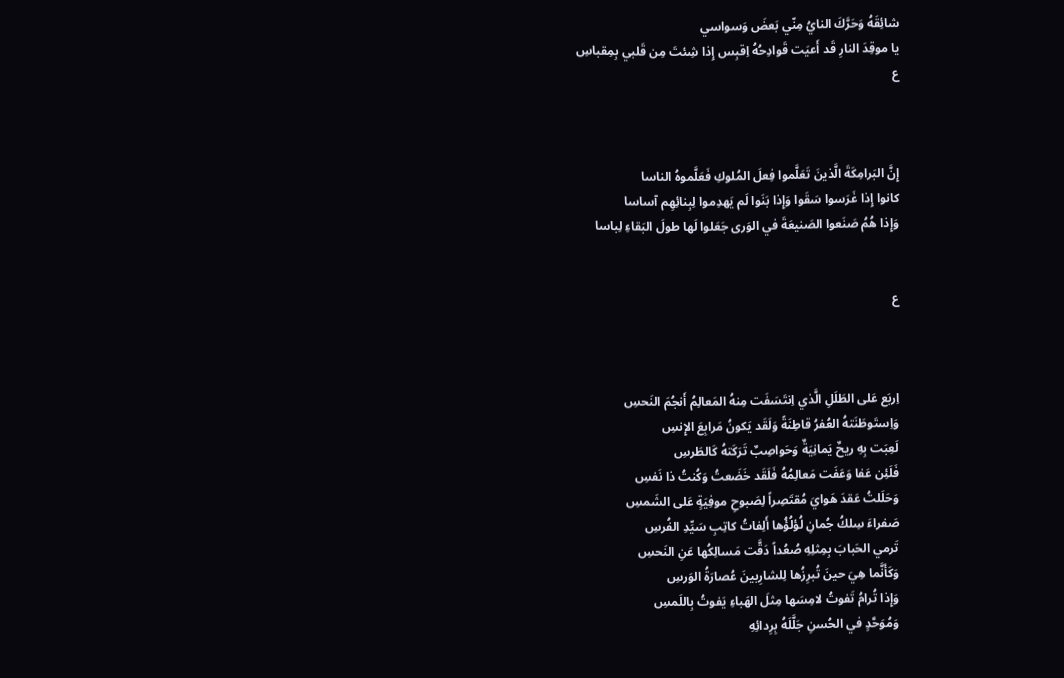شائِقَهُ وَحَرَّكَ النايُ مِنّي بَعضَ وَسواسي
يا موقِدَ النارِ قَد أَعيَت قَوادِحُهُ اِقبِس إِذا شِئتَ مِن قَلبي بِمِقباسِ
ع



إِنَّ البَرامِكَةَ الَّذينَ تَعَلَّموا فِعلَ المُلوكِ فَعَلَّموهُ الناسا
كانوا إِذا غَرَسوا سَقَوا وَإِذا بَنَوا لَم يَهدِموا لِبِنائِهِم آساسا
وَإِذا هُمُ صَنَعوا الصَنيعَةَ في الوَرى جَعَلوا لَها طولَ البَقاءِ لِباسا


ع



اِربَع عَلى الطَلَلِ الَّذي اِنتَسَفَت مِنهُ المَعالِمُ أَنجُمَ النَحسِ
وَاِستَوطَنَتهُ العُفرُ قاطِنَةً وَلَقَد يَكونُ مَرابِعَ الإِنسِ
لَعِبَت بِهِ ريحٌ يَمانِيَةٌ وَحَواصِبٌ تَرَكَتهُ كَالطَرسِ
فَلَئِن عَفا وَعَفَت مَعالِمُهُ فَلَقَد خَضَعتُ وَكُنتُ ذا نَفسِ
وَحَلَلتُ عَقدَ هَوايَ مُقتَصِراً لِصَبوحِ موفِيَةٍ عَلى الشَمسِ
صَفراءَ سِلكُ جُمانِ لُؤلُؤُها أَلِفاتُ كاتِبِ سَيِّدِ الفُرسِ
تَرمي الحَبابَ بِمِثلِهِ صُعُداً دَقَّت مَسالِكُها عَنِ النَحسِ
وَكَأَنَّما هِيَ حينَ تُبرِزُها لِلشارِبينَ عُصارَةُ الوَرسِ
وَإِذا تُرامُ تَفوتُ لامِسَها مِثلَ الهَباءِ يَفوتُ بِاللَمسِ
وَمُوَحَّدٍ في الحُسنِ جَلَّلَهُ بِرِدائِهِ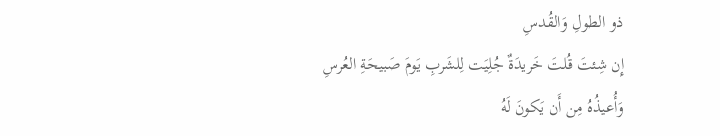ذو الطولِ وَالقُدسِ
إِن شِئتَ قُلتَ خَريدَةٌ جُلِيَت لِلشَربِ يَومَ صَبيحَةِ العُرسِ
وَأُعيذُهُ مِن أَن يَكونَ لَهُ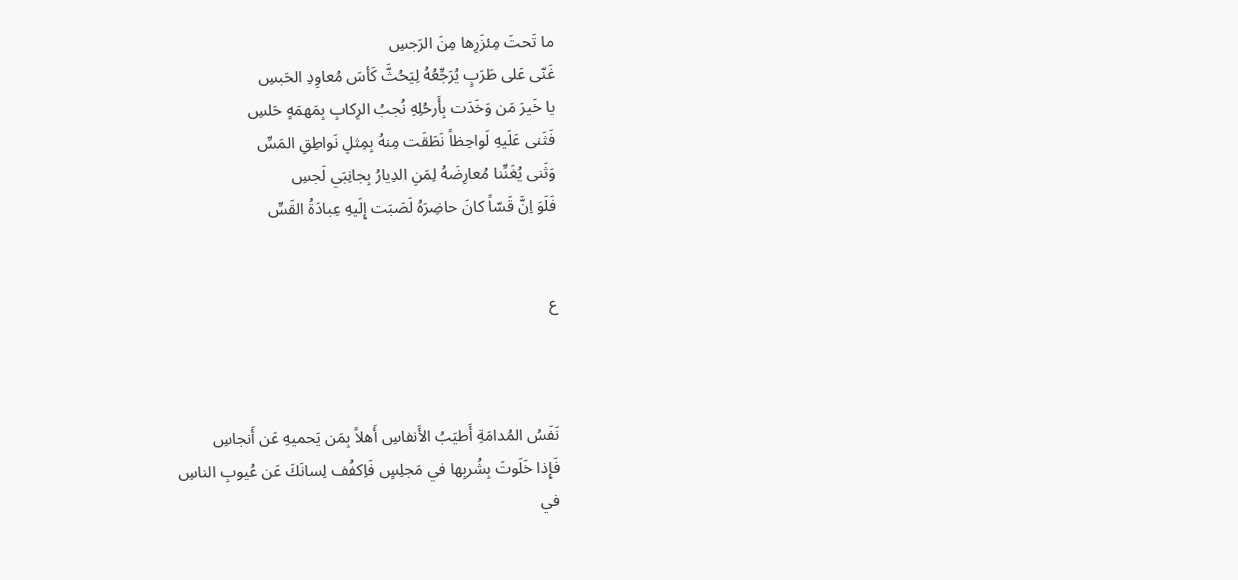ما تَحتَ مِئزَرِها مِنَ الرَجسِ
غَنّى عَلى طَرَبٍ يُرَجِّعُهُ لِيَحُثَّ كَأسَ مُعاوِدِ الحَبسِ
يا خَيرَ مَن وَخَدَت بِأَرحُلِهِ نُجبُ الرِكابِ بِمَهمَهٍ حَلسِ
فَثَنى عَلَيهِ لَواحِظاً نَطَقَت مِنهُ بِمِثلِ نَواطِقِ المَسِّ
وَثَنى يُغَنِّنا مُعارِضَهُ لِمَنِ الدِيارُ بِجانِبَي لَجسِ
فَلَوَ اِنَّ قَسّاً كانَ حاضِرَهُ لَصَبَت إِلَيهِ عِبادَةُ القَسِّ


ع



نَفَسُ المُدامَةِ أَطيَبُ الأَنفاسِ أَهلاً بِمَن يَحميهِ عَن أَنجاسِ
فَإِذا خَلَوتَ بِشُربِها في مَجلِسٍ فَاِكفُف لِسانَكَ عَن عُيوبِ الناسِ
في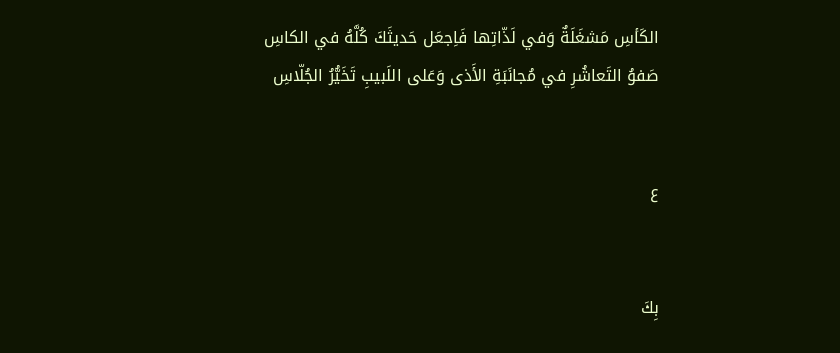الكَأسِ مَشغَلَةٌ وَفي لَذّاتِها فَاِجعَل حَديثَكَ كُلَّهُ في الكاسِ
صَفوُ التَعاشُرِ في مُجانَبَةِ الأَذى وَعَلى اللَبيبِ تَخَيُّرُ الجُلّاسِ


ع


بِكَ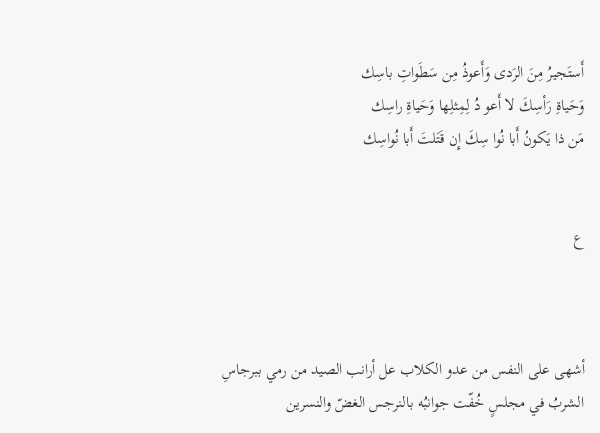أَستَجيرُ مِنَ الرَدى وَأَعوذُ مِن سَطَواتِ باسِك
وَحَياةِ رَأسِكَ لا أَعو دُ لِمِثلِها وَحَياةِ راسِك
مَن ذا يَكونُ أَبا نُوا سِكَ إِن قَتَلتَ أَبا نُواسِك


ع



أشهى على النفس من عدو الكلاب عل أرانب الصيد من رمي ببرجاسِ
الشربُ في مجلسٍ خُفّت جوانبُه بالنرجس الغضّ والنسرين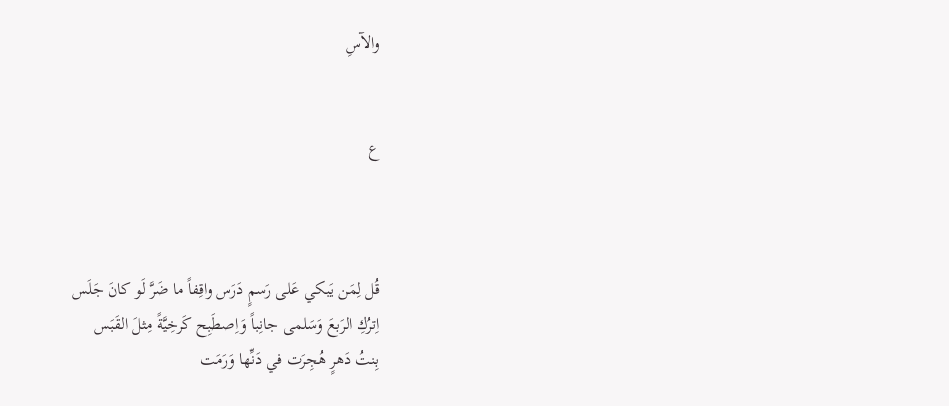والآسِ


ع



قُل لِمَن يَبكي عَلى رَسمٍ دَرَس واقِفاً ما ضَرَّ لَو كانَ جَلَس
اِترُكِ الرَبعَ وَسَلمى جانِباً وَاِصطَبِح كَرخِيَّةً مِثلَ القَبَس
بِنتُ دَهرٍ هُجِرَت في دَنِّها وَرَمَت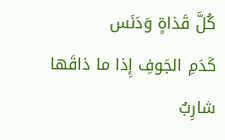كُلَّ قَذاةٍ وَدَنَس
كَدَمِ الجَوفِ إِذا ما ذاقَها شارِبٌ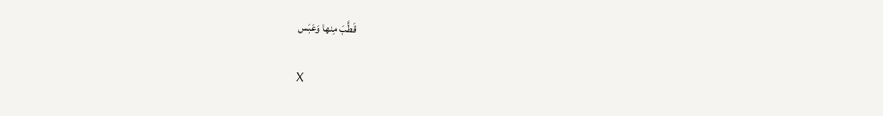قَطَّبَ مِنها وَعَبَس


X